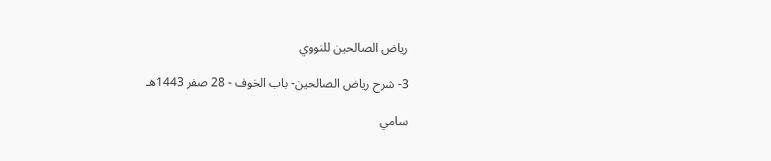رياض الصالحين للنووي

3- شرح رياض الصالحين- باب الخوف - 28 صفر 1443هـ

سامي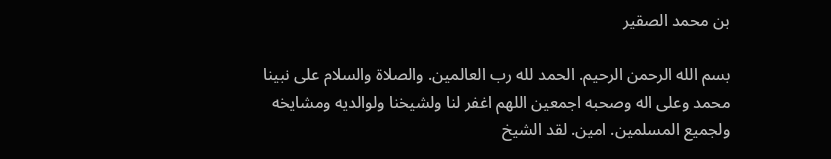بن محمد الصقير

بسم الله الرحمن الرحيم. الحمد لله رب العالمين. والصلاة والسلام على نبينا محمد وعلى اله وصحبه اجمعين اللهم اغفر لنا ولشيخنا ولوالديه ومشايخه ولجميع المسلمين. امين. لقد الشيخ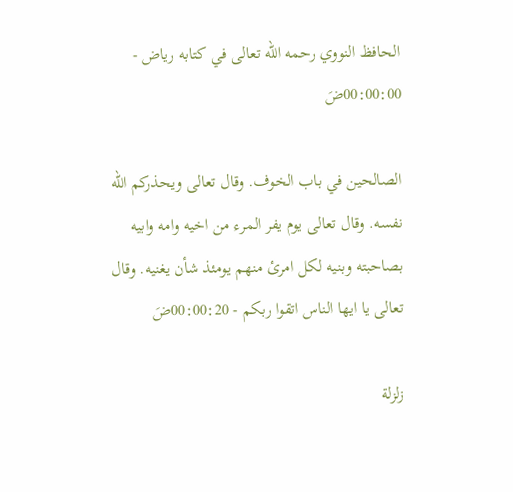الحافظ النووي رحمه الله تعالى في كتابه رياض - 00:00:00ضَ

الصالحين في باب الخوف. وقال تعالى ويحذركم الله نفسه. وقال تعالى يوم يفر المرء من اخيه وامه وابيه بصاحبته وبنيه لكل امرئ منهم يومئذ شأن يغنيه. وقال تعالى يا ايها الناس اتقوا ربكم - 00:00:20ضَ

زلزلة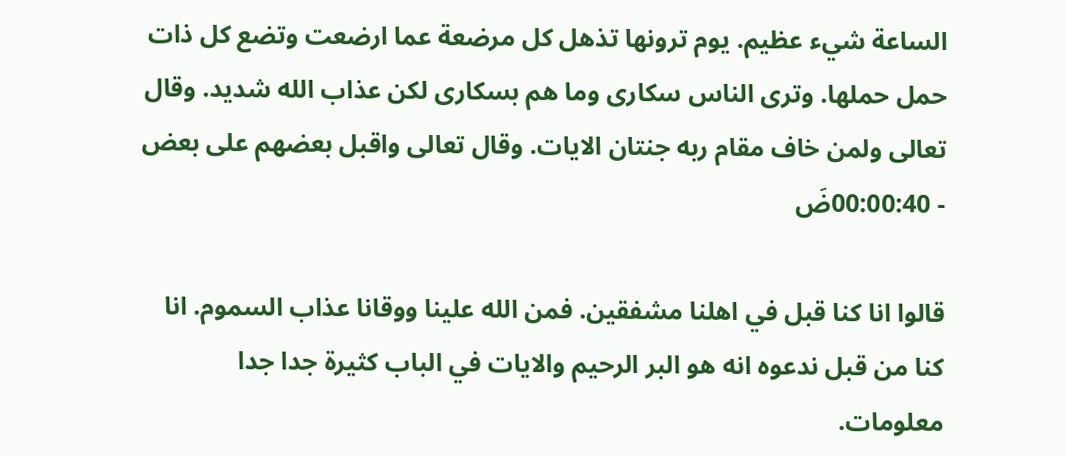الساعة شيء عظيم. يوم ترونها تذهل كل مرضعة عما ارضعت وتضع كل ذات حمل حملها. وترى الناس سكارى وما هم بسكارى لكن عذاب الله شديد. وقال تعالى ولمن خاف مقام ربه جنتان الايات. وقال تعالى واقبل بعضهم على بعض - 00:00:40ضَ

قالوا انا كنا قبل في اهلنا مشفقين. فمن الله علينا ووقانا عذاب السموم. انا كنا من قبل ندعوه انه هو البر الرحيم والايات في الباب كثيرة جدا جدا معلومات.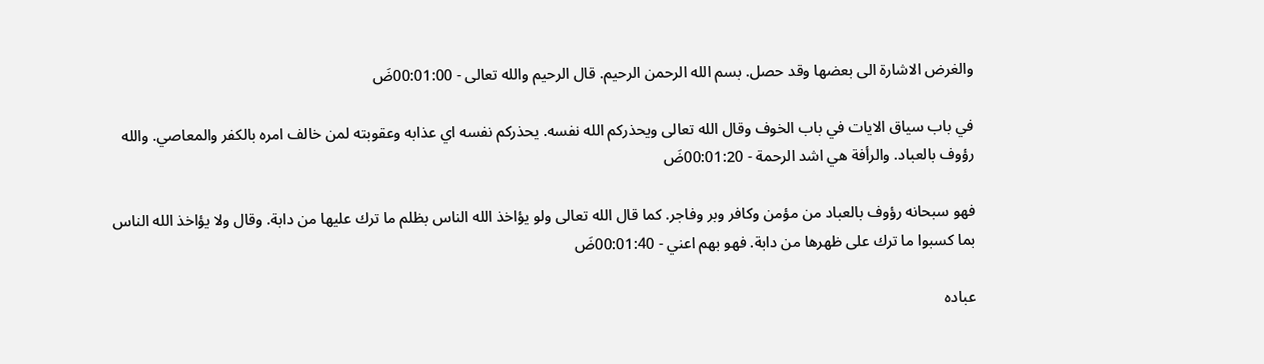والغرض الاشارة الى بعضها وقد حصل. بسم الله الرحمن الرحيم. قال الرحيم والله تعالى - 00:01:00ضَ

في باب سياق الايات في باب الخوف وقال الله تعالى ويحذركم الله نفسه. يحذركم نفسه اي عذابه وعقوبته لمن خالف امره بالكفر والمعاصي. والله رؤوف بالعباد. والرأفة هي اشد الرحمة - 00:01:20ضَ

فهو سبحانه رؤوف بالعباد من مؤمن وكافر وبر وفاجر. كما قال الله تعالى ولو يؤاخذ الله الناس بظلم ما ترك عليها من دابة. وقال ولا يؤاخذ الله الناس بما كسبوا ما ترك على ظهرها من دابة. فهو بهم اعني - 00:01:40ضَ

عباده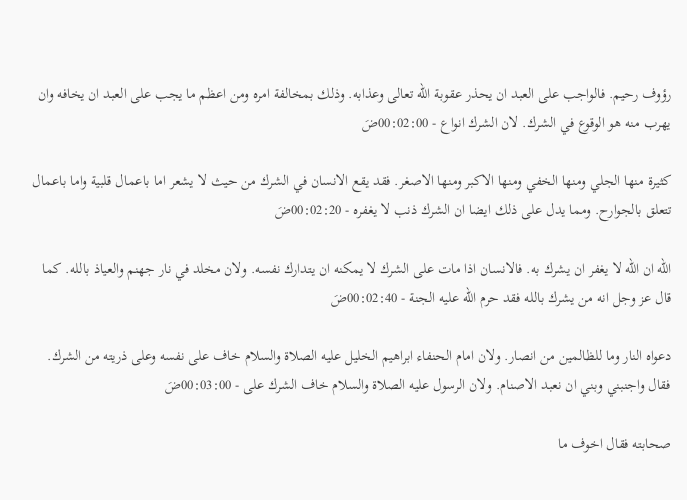رؤوف رحيم. فالواجب على العبد ان يحذر عقوبة الله تعالى وعذابه. وذلك بمخالفة امره ومن اعظم ما يجب على العبد ان يخافه وان يهرب منه هو الوقوع في الشرك. لان الشرك انواع - 00:02:00ضَ

كثيرة منها الجلي ومنها الخفي ومنها الاكبر ومنها الاصغر. فقد يقع الانسان في الشرك من حيث لا يشعر اما باعمال قلبية واما باعمال تتعلق بالجوارح. ومما يدل على ذلك ايضا ان الشرك ذنب لا يغفره - 00:02:20ضَ

الله ان الله لا يغفر ان يشرك به. فالانسان اذا مات على الشرك لا يمكنه ان يتدارك نفسه. ولان مخلد في نار جهنم والعياذ بالله. كما قال عز وجل انه من يشرك بالله فقد حرم الله عليه الجنة - 00:02:40ضَ

دعواه النار وما للظالمين من انصار. ولان امام الحنفاء ابراهيم الخليل عليه الصلاة والسلام خاف على نفسه وعلى ذريته من الشرك. فقال واجنبني وبني ان نعبد الاصنام. ولان الرسول عليه الصلاة والسلام خاف الشرك على - 00:03:00ضَ

صحابته فقال اخوف ما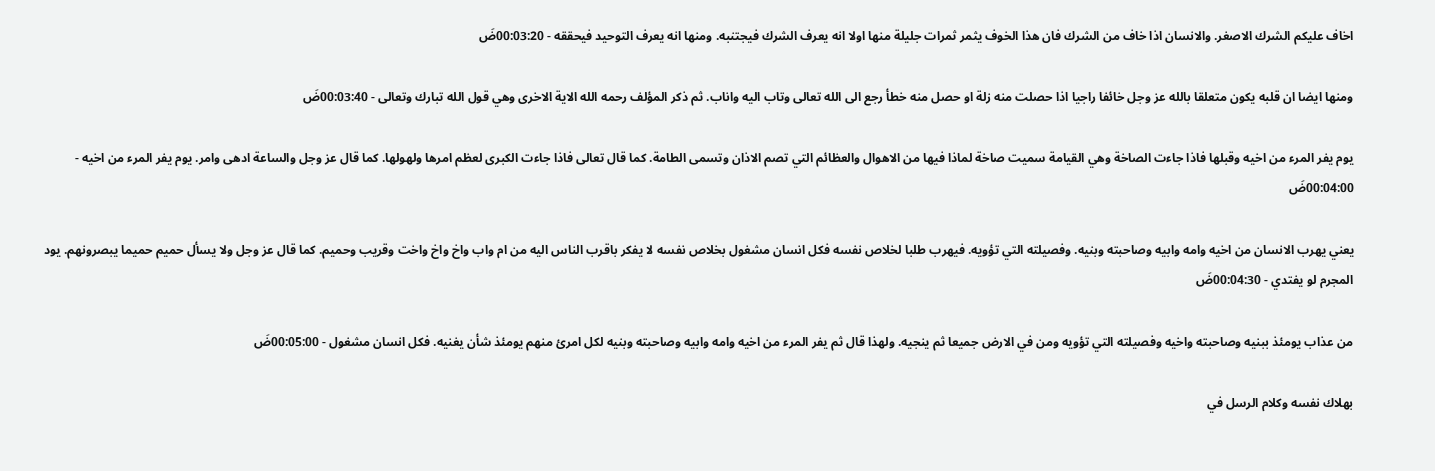اخاف عليكم الشرك الاصغر. والانسان اذا خاف من الشرك فان هذا الخوف يثمر ثمرات جليلة منها اولا انه يعرف الشرك فيجتنبه. ومنها انه يعرف التوحيد فيحققه - 00:03:20ضَ

ومنها ايضا ان قلبه يكون متعلقا بالله عز وجل خائفا راجيا اذا حصلت منه زلة او حصل منه خطأ رجع الى الله تعالى وتاب اليه واناب. ثم ذكر المؤلف رحمه الله الاية الاخرى وهي قول الله تبارك وتعالى - 00:03:40ضَ

يوم يفر المرء من اخيه وقبلها فاذا جاءت الصاخة وهي القيامة سميت صاخة لماذا فيها من الاهوال والعظائم التي تصم الاذان وتسمى الطامة. كما قال تعالى فاذا جاءت الكبرى لعظم امرها ولهولها. كما قال عز وجل والساعة ادهى وامر. يوم يفر المرء من اخيه - 00:04:00ضَ

يعني يهرب الانسان من اخيه وامه وابيه وصاحبته وبنيه. وفصيلته التي تؤويه. فيهرب طلبا لخلاص نفسه فكل انسان مشغول بخلاص نفسه لا يفكر باقرب الناس اليه من ام واب واخ واخ واخت وقريب وحميم. كما قال عز وجل ولا يسأل حميم حميما يبصرونهم. يود المجرم لو يفتدي - 00:04:30ضَ

من عذاب يومئذ ببنيه وصاحبته واخيه وفصيلته التي تؤويه ومن في الارض جميعا ثم ينجيه. ولهذا قال ثم يفر المرء من اخيه وامه وابيه وصاحبته وبنيه لكل امرئ منهم يومئذ شأن يغنيه. فكل انسان مشغول - 00:05:00ضَ

بهلاك نفسه وكلام الرسل في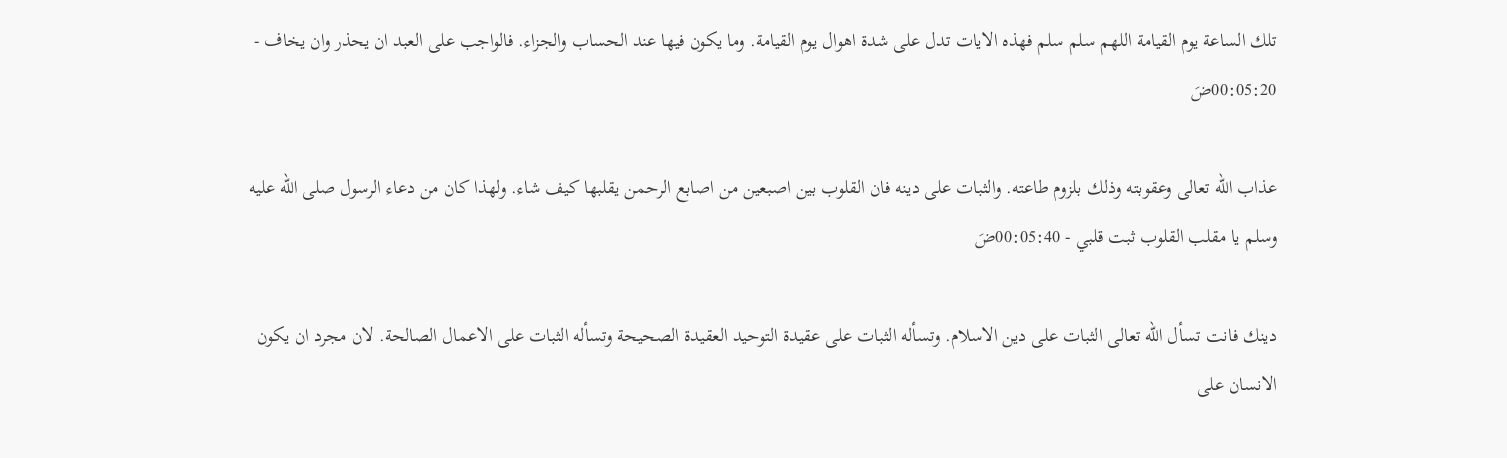تلك الساعة يوم القيامة اللهم سلم سلم فهذه الايات تدل على شدة اهوال يوم القيامة. وما يكون فيها عند الحساب والجزاء. فالواجب على العبد ان يحذر وان يخاف - 00:05:20ضَ

عذاب الله تعالى وعقوبته وذلك بلزوم طاعته. والثبات على دينه فان القلوب بين اصبعين من اصابع الرحمن يقلبها كيف شاء. ولهذا كان من دعاء الرسول صلى الله عليه وسلم يا مقلب القلوب ثبت قلبي - 00:05:40ضَ

دينك فانت تسأل الله تعالى الثبات على دين الاسلام. وتسأله الثبات على عقيدة التوحيد العقيدة الصحيحة وتسأله الثبات على الاعمال الصالحة. لان مجرد ان يكون الانسان على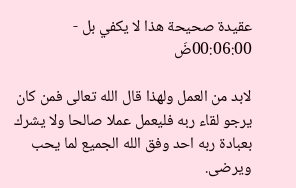عقيدة صحيحة هذا لا يكفي بل - 00:06:00ضَ

لابد من العمل ولهذا قال الله تعالى فمن كان يرجو لقاء ربه فليعمل عملا صالحا ولا يشرك بعبادة ربه احد وفق الله الجميع لما يحب ويرضى.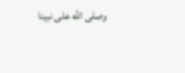وصلى الله على نبينا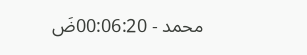محمد - 00:06:20ضَ